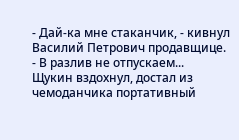- Дай-ка мне стаканчик, - кивнул Василий Петрович продавщице.
- В разлив не отпускаем...
Щукин вздохнул, достал из чемоданчика портативный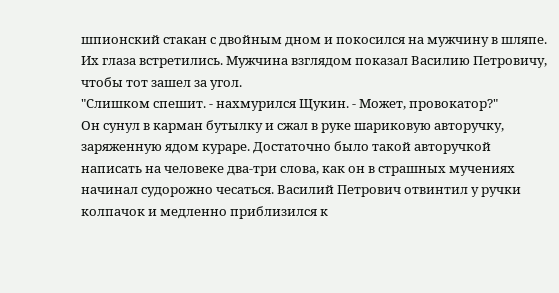шпионский стакан с двойным дном и покосился на мужчину в шляпе. Их глаза встретились. Мужчина взглядом показал Василию Петровичу, чтобы тот зашел за угол.
"Слишком спешит. - нахмурился Щукин. - Может, провокатор?"
Он сунул в карман бутылку и сжал в руке шариковую авторучку, заряженную ядом кураре. Достаточно было такой авторучкой написать на человеке два-три слова, как он в страшных мучениях начинал судорожно чесаться. Василий Петрович отвинтил у ручки колпачок и медленно приблизился к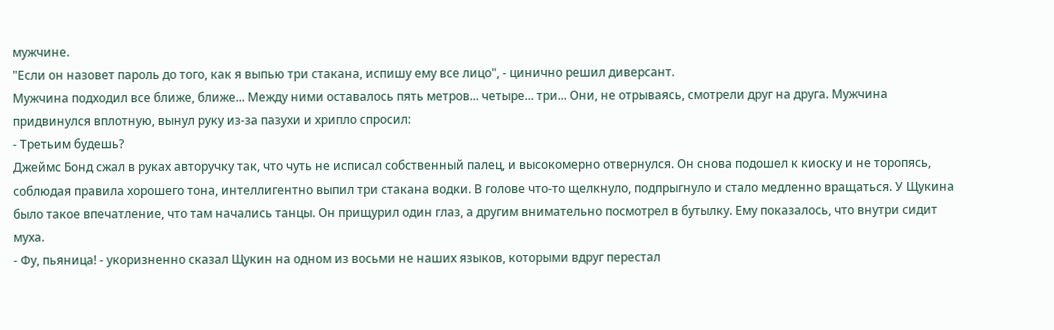мужчине.
"Если он назовет пароль до того, как я выпью три стакана, испишу ему все лицо", - цинично решил диверсант.
Мужчина подходил все ближе, ближе... Между ними оставалось пять метров... четыре... три... Они, не отрываясь, смотрели друг на друга. Мужчина придвинулся вплотную, вынул руку из-за пазухи и хрипло спросил:
- Третьим будешь?
Джеймс Бонд сжал в руках авторучку так, что чуть не исписал собственный палец, и высокомерно отвернулся. Он снова подошел к киоску и не торопясь, соблюдая правила хорошего тона, интеллигентно выпил три стакана водки. В голове что-то щелкнуло, подпрыгнуло и стало медленно вращаться. У Щукина было такое впечатление, что там начались танцы. Он прищурил один глаз, а другим внимательно посмотрел в бутылку. Ему показалось, что внутри сидит муха.
- Фу, пьяница! - укоризненно сказал Щукин на одном из восьми не наших языков, которыми вдруг перестал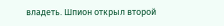владеть. Шпион открыл второй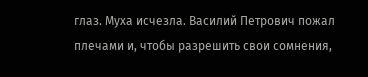глаз. Муха исчезла. Василий Петрович пожал плечами и, чтобы разрешить свои сомнения,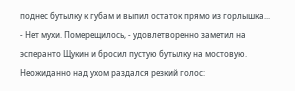поднес бутылку к губам и выпил остаток прямо из горлышка...
- Нет мухи. Померещилось, - удовлетворенно заметил на эсперанто Щукин и бросил пустую бутылку на мостовую.
Неожиданно над ухом раздался резкий голос: